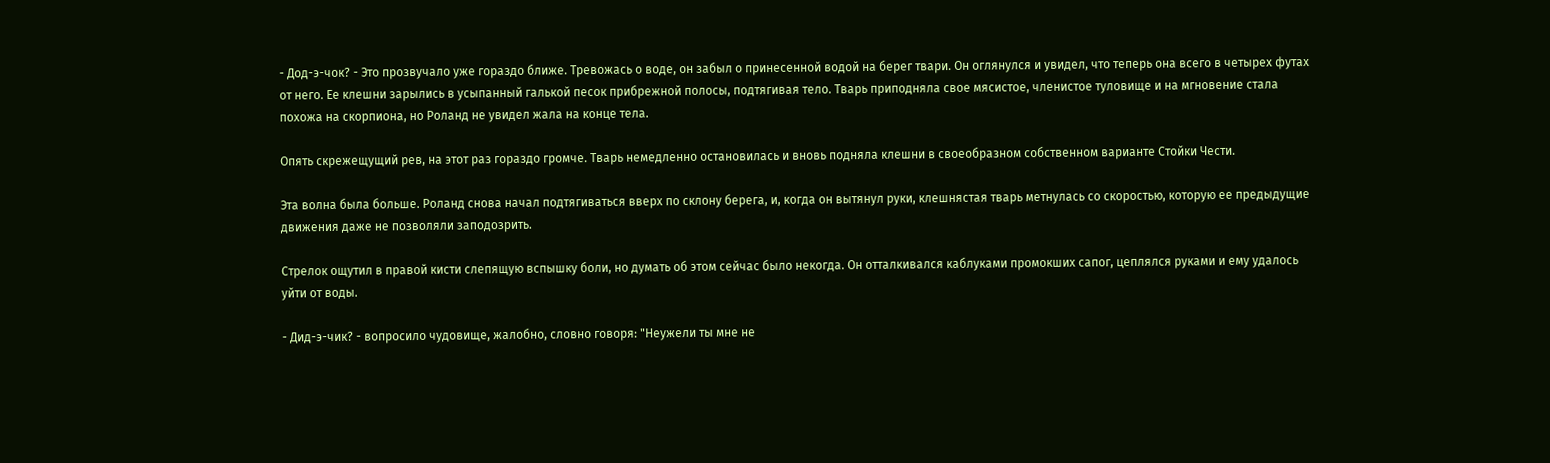- Дод-э-чок? - Это прозвучало уже гораздо ближе. Тревожась о воде, он забыл о принесенной водой на берег твари. Он оглянулся и увидел, что теперь она всего в четырех футах от него. Ее клешни зарылись в усыпанный галькой песок прибрежной полосы, подтягивая тело. Тварь приподняла свое мясистое, членистое туловище и на мгновение стала похожа на скорпиона, но Роланд не увидел жала на конце тела.

Опять скрежещущий рев, на этот раз гораздо громче. Тварь немедленно остановилась и вновь подняла клешни в своеобразном собственном варианте Стойки Чести.

Эта волна была больше. Роланд снова начал подтягиваться вверх по склону берега, и, когда он вытянул руки, клешнястая тварь метнулась со скоростью, которую ее предыдущие движения даже не позволяли заподозрить.

Стрелок ощутил в правой кисти слепящую вспышку боли, но думать об этом сейчас было некогда. Он отталкивался каблуками промокших сапог, цеплялся руками и ему удалось уйти от воды.

- Дид-э-чик? - вопросило чудовище, жалобно, словно говоря: "Неужели ты мне не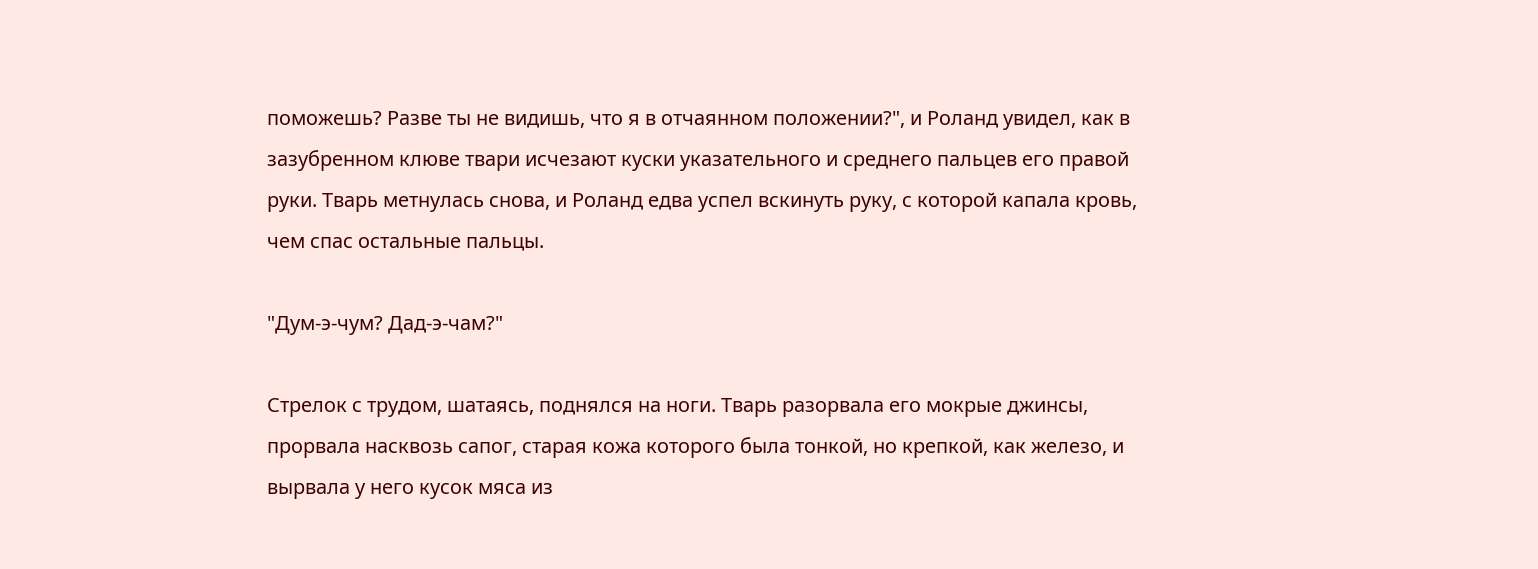поможешь? Разве ты не видишь, что я в отчаянном положении?", и Роланд увидел, как в зазубренном клюве твари исчезают куски указательного и среднего пальцев его правой руки. Тварь метнулась снова, и Роланд едва успел вскинуть руку, с которой капала кровь, чем спас остальные пальцы.

"Дум-э-чум? Дад-э-чам?"

Стрелок с трудом, шатаясь, поднялся на ноги. Тварь разорвала его мокрые джинсы, прорвала насквозь сапог, старая кожа которого была тонкой, но крепкой, как железо, и вырвала у него кусок мяса из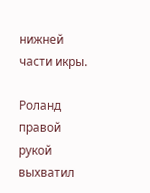нижней части икры.

Роланд правой рукой выхватил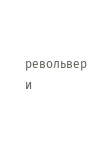револьвер и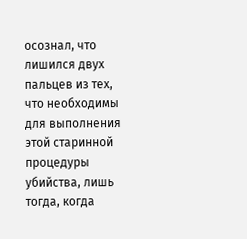осознал, что лишился двух пальцев из тех, что необходимы для выполнения этой старинной процедуры убийства, лишь тогда, когда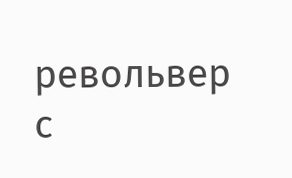револьвер с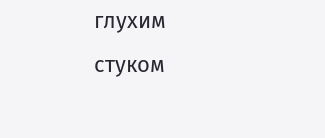глухим стуком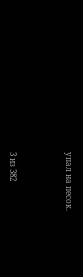упал на песок.



3 из 382